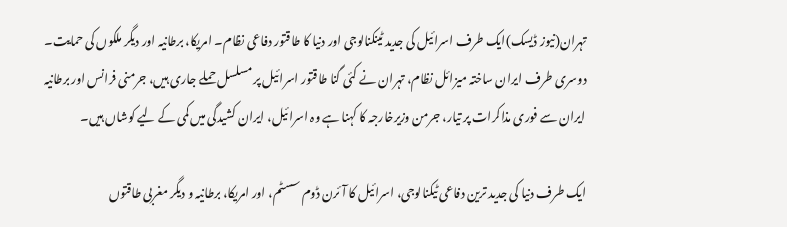تہران(نیوز ڈیسک)ایک طرف اسرائیل کی جدید ٹینکنالوجی اور دنیا کا طاقتور دفاعی نظام۔ امریکا، برطانیہ اور دیگر ملکوں کی حمایت۔ دوسری طرف ایران ساختہ میزائل نظام، تہران نے کئی گنا طاقتور اسرائیل پر مسلسل حملے جاری ہیں، جرمنی فرانس اور برطانیہ ایران سے فوری مذاکرات پر تیار، جرمن وزیرخارجہ کا کہنا ہے وہ اسرائیل، ایران کشیدگی میں کمی کے لیے کوشاں ہیں۔

ایک طرف دنیا کی جدید ترین دفاعی ٹیکنالوجی، اسرائیل کا آئرن ڈوم سسٹم، اور امریکا، برطانیہ و دیگر مغربی طاقتوں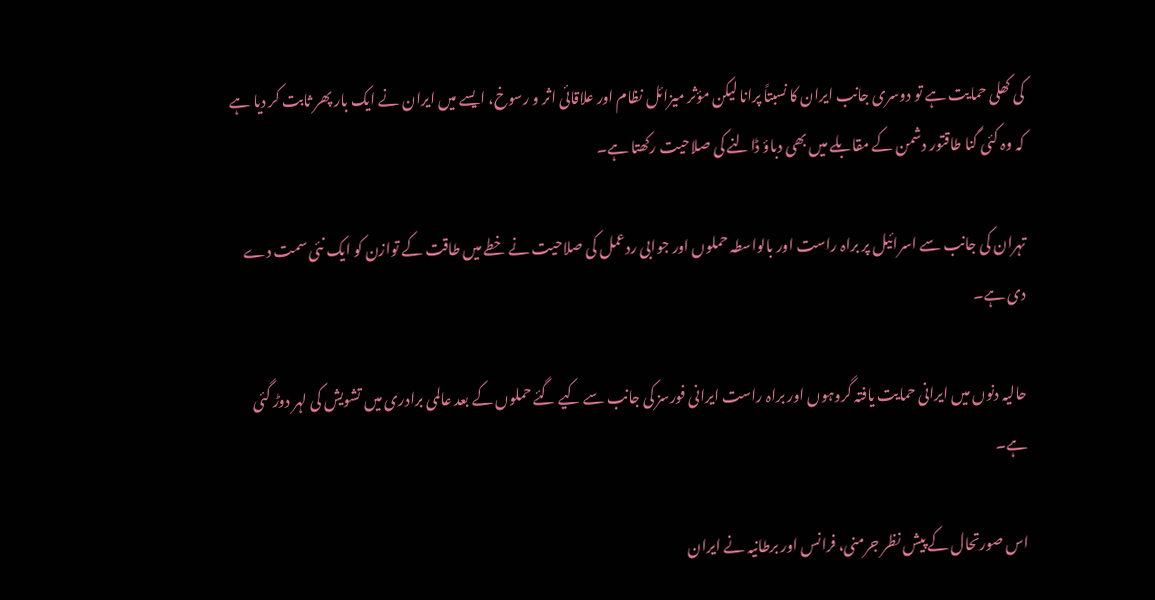کی کھلی حمایت ہے تو دوسری جانب ایران کا نسبتاً پرانا لیکن مؤثر میزائل نظام اور علاقائی اثر و رسوخ، ایسے میں ایران نے ایک بار پھر ثابت کر دیا ہے کہ وہ کئی گنا طاقتور دشمن کے مقابلے میں بھی دباؤ ڈالنے کی صلاحیت رکھتا ہے۔

تہران کی جانب سے اسرائیل پر براہ راست اور بالواسطہ حملوں اور جوابی ردعمل کی صلاحیت نے خطے میں طاقت کے توازن کو ایک نئی سمت دے دی ہے۔

حالیہ دنوں میں ایرانی حمایت یافتہ گروہوں اور براہ راست ایرانی فورسز کی جانب سے کیے گئے حملوں کے بعد عالمی برادری میں تشویش کی لہر دوڑ گئی ہے۔

اس صورتحال کے پیش نظر جرمنی، فرانس اور برطانیہ نے ایران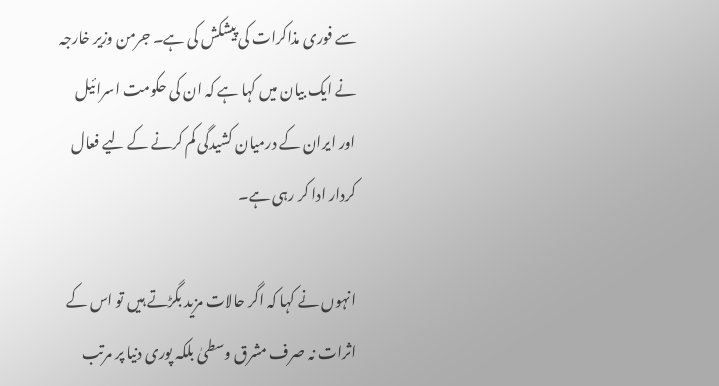سے فوری مذاکرات کی پیشکش کی ہے۔ جرمن وزیر خارجہ نے ایک بیان میں کہا ہے کہ ان کی حکومت اسرائیل اور ایران کے درمیان کشیدگی کم کرنے کے لیے فعال کردار ادا کر رہی ہے۔

انہوں نے کہا کہ اگر حالات مزید بگڑتے ہیں تو اس کے اثرات نہ صرف مشرق وسطیٰ بلکہ پوری دنیا پر مرتب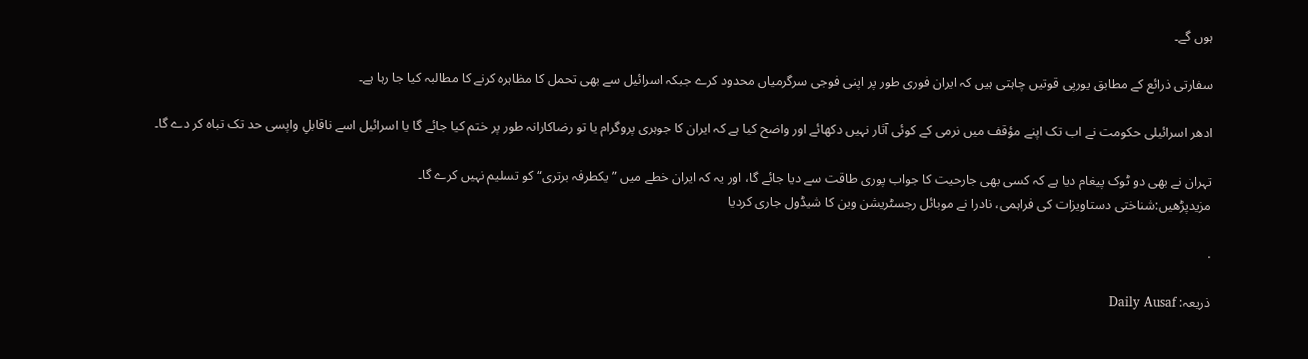ہوں گے۔

سفارتی ذرائع کے مطابق یورپی قوتیں چاہتی ہیں کہ ایران فوری طور پر اپنی فوجی سرگرمیاں محدود کرے جبکہ اسرائیل سے بھی تحمل کا مظاہرہ کرنے کا مطالبہ کیا جا رہا ہے۔

ادھر اسرائیلی حکومت نے اب تک اپنے مؤقف میں نرمی کے کوئی آثار نہیں دکھائے اور واضح کیا ہے کہ ایران کا جوہری پروگرام یا تو رضاکارانہ طور پر ختم کیا جائے گا یا اسرائیل اسے ناقابلِ واپسی حد تک تباہ کر دے گا۔

تہران نے بھی دو ٹوک پیغام دیا ہے کہ کسی بھی جارحیت کا جواب پوری طاقت سے دیا جائے گا، اور یہ کہ ایران خطے میں ”یکطرفہ برتری“ کو تسلیم نہیں کرے گا۔
مزیدپڑھیں:شناختی دستاویزات کی فراہمی، نادرا نے موبائل رجسٹریشن وین کا شیڈول جاری کردیا

.

ذریعہ: Daily Ausaf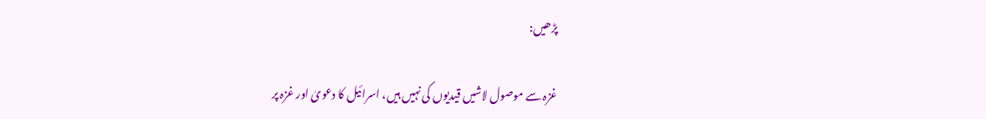پڑھیں:

غزہ سے موصول لاشیں قیدیوں کی نہیں ہیں، اسرائیل کا دعویٰ اور غزہ پر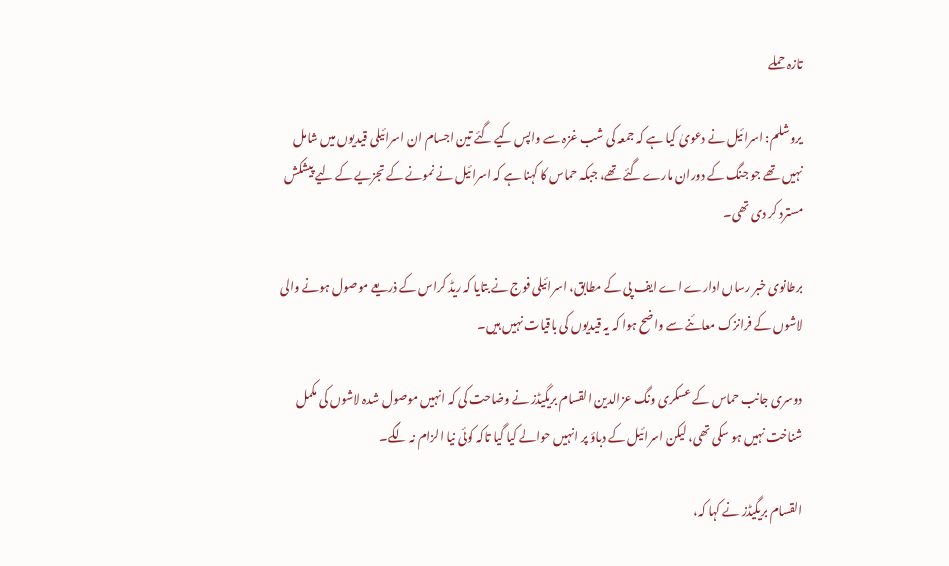تازہ حملے

یروشلم: اسرائیل نے دعویٰ کیا ہے کہ جمعہ کی شب غزہ سے واپس کیے گئے تین اجسام ان اسرائیلی قیدیوں میں شامل نہیں تھے جو جنگ کے دوران مارے گئے تھے، جبکہ حماس کا کہنا ہے کہ اسرائیل نے نمونے کے تجزیے کے لیے پیشکش مسترد کر دی تھی۔

برطانوی خبر رساں ادارے اے ایف پی کے مطابق، اسرائیلی فوج نے بتایا کہ ریڈ کراس کے ذریعے موصول ہونے والی لاشوں کے فرانزک معائنے سے واضح ہوا کہ یہ قیدیوں کی باقیات نہیں ہیں۔

دوسری جانب حماس کے عسکری ونگ عزالدین القسام بریگیڈز نے وضاحت کی کہ انہیں موصول شدہ لاشوں کی مکمل شناخت نہیں ہو سکی تھی، لیکن اسرائیل کے دباؤ پر انہیں حوالے کیا گیا تاکہ کوئی نیا الزام نہ لگے۔

القسام بریگیڈز نے کہا کہ،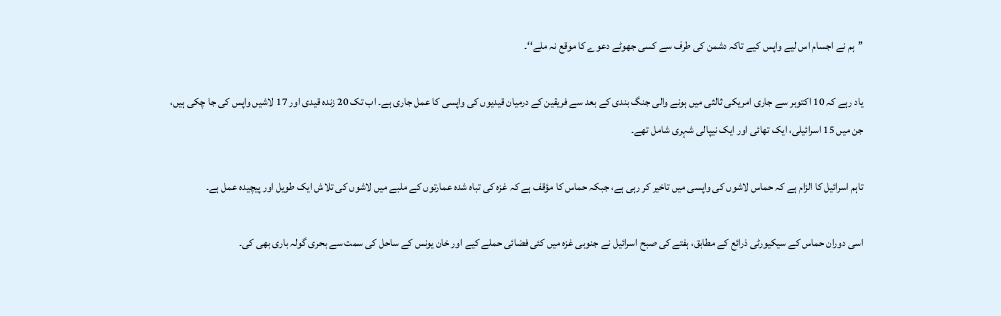’’ہم نے اجسام اس لیے واپس کیے تاکہ دشمن کی طرف سے کسی جھوٹے دعوے کا موقع نہ ملے‘‘۔

یاد رہے کہ 10 اکتوبر سے جاری امریکی ثالثی میں ہونے والی جنگ بندی کے بعد سے فریقین کے درمیان قیدیوں کی واپسی کا عمل جاری ہے۔ اب تک 20 زندہ قیدی اور 17 لاشیں واپس کی جا چکی ہیں، جن میں 15 اسرائیلی، ایک تھائی اور ایک نیپالی شہری شامل تھے۔

تاہم اسرائیل کا الزام ہے کہ حماس لاشوں کی واپسی میں تاخیر کر رہی ہے، جبکہ حماس کا مؤقف ہے کہ غزہ کی تباہ شدہ عمارتوں کے ملبے میں لاشوں کی تلاش ایک طویل اور پیچیدہ عمل ہے۔

اسی دوران حماس کے سیکیورٹی ذرائع کے مطابق، ہفتے کی صبح اسرائیل نے جنوبی غزہ میں کئی فضائی حملے کیے اور خان یونس کے ساحل کی سمت سے بحری گولہ باری بھی کی۔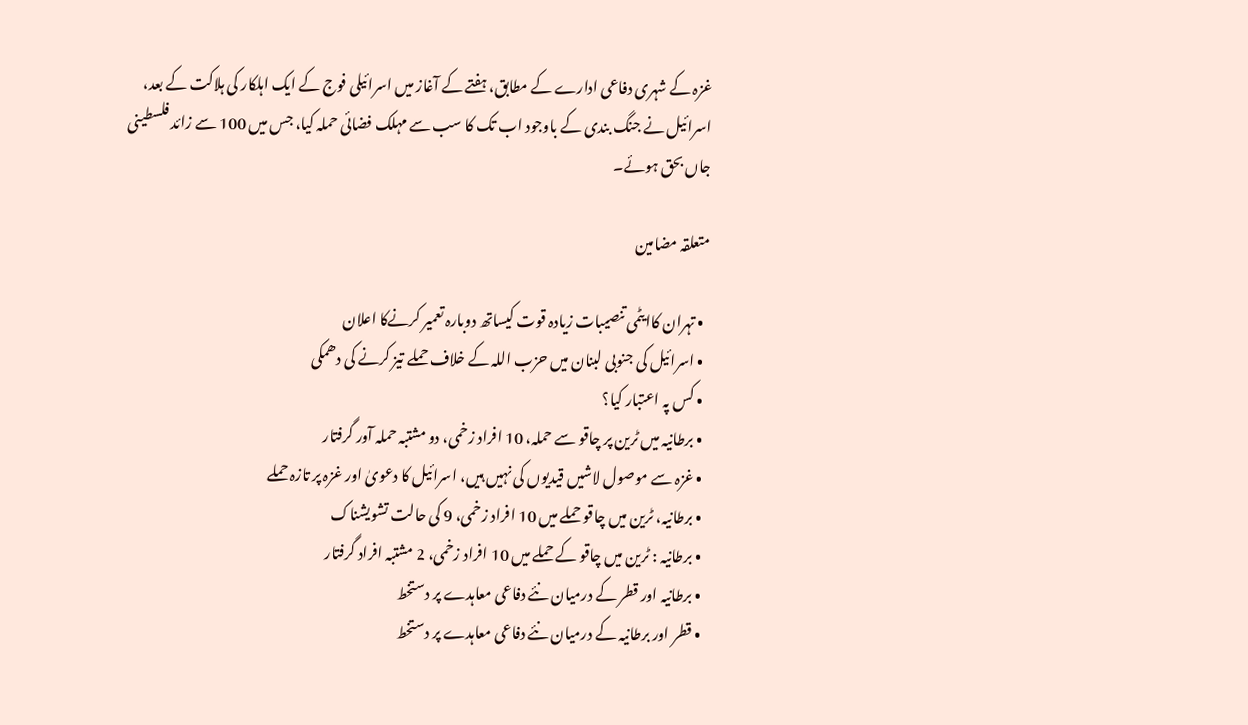غزہ کے شہری دفاعی ادارے کے مطابق، ہفتے کے آغاز میں اسرائیلی فوج کے ایک اہلکار کی ہلاکت کے بعد، اسرائیل نے جنگ بندی کے باوجود اب تک کا سب سے مہلک فضائی حملہ کیا، جس میں 100 سے زائد فلسطینی جاں بحق ہوئے۔

متعلقہ مضامین

  • تہران کاایٹمی تنصیبات زیادہ قوت کیساتھ دوبارہ تعمیر کرنےکا اعلان
  • اسرائیل کی جنوبی لبنان میں حزب اللہ کے خلاف حملے تیز کرنے کی دھمکی
  • کس پہ اعتبار کیا؟
  • برطانیہ میں ٹرین پر چاقو سے حملہ، 10 افراد زخمی، دو مشتبہ حملہ آور گرفتار
  • غزہ سے موصول لاشیں قیدیوں کی نہیں ہیں، اسرائیل کا دعویٰ اور غزہ پر تازہ حملے
  • برطانیہ، ٹرین میں چاقو حملے میں 10 افراد زخمی، 9 کی حالت تشویشناک
  • برطانیہ : ٹرین میں چاقو کے حملے میں 10 افراد زخمی، 2 مشتبہ افراد گرفتار
  • برطانیہ اور قطر کے درمیان نئے دفاعی معاہدے پر دستخط
  • قطر اور برطانیہ کے درمیان نئے دفاعی معاہدے پر دستخط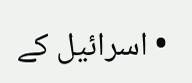• اسرائیل کے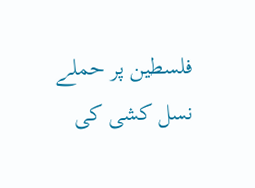فلسطین پر حملے نسل کشی کی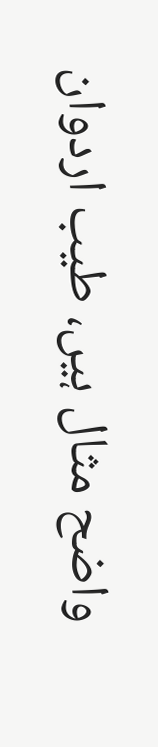واضح مثال ہیں، طیب اردوان